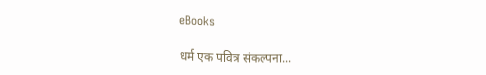eBooks

धर्म एक पवित्र संकल्पना...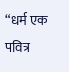“धर्म एक पवित्र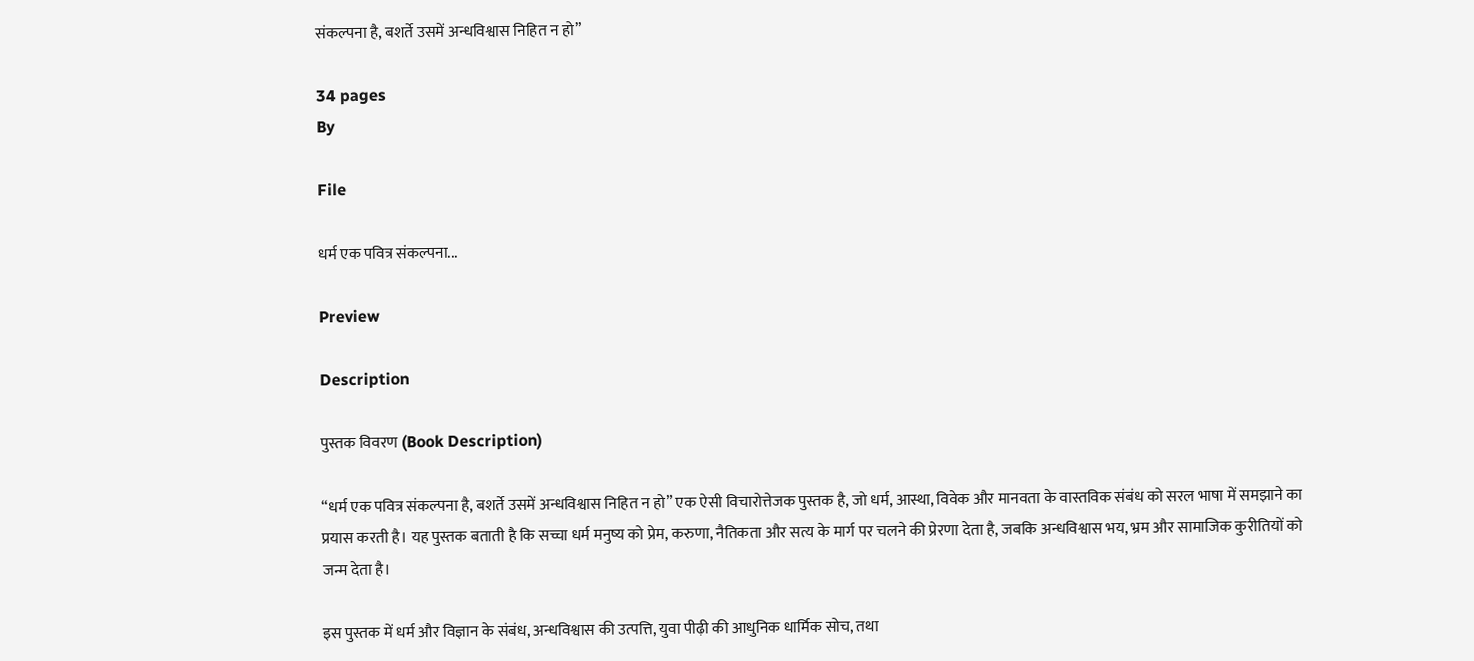संकल्पना है, बशर्ते उसमें अन्धविश्वास निहित न हो”

34 pages
By

File

धर्म एक पवित्र संकल्पना...

Preview

Description

पुस्तक विवरण (Book Description)

“धर्म एक पवित्र संकल्पना है, बशर्ते उसमें अन्धविश्वास निहित न हो” एक ऐसी विचारोत्तेजक पुस्तक है, जो धर्म, आस्था, विवेक और मानवता के वास्तविक संबंध को सरल भाषा में समझाने का प्रयास करती है। यह पुस्तक बताती है कि सच्चा धर्म मनुष्य को प्रेम, करुणा, नैतिकता और सत्य के मार्ग पर चलने की प्रेरणा देता है, जबकि अन्धविश्वास भय, भ्रम और सामाजिक कुरीतियों को जन्म देता है।

इस पुस्तक में धर्म और विज्ञान के संबंध, अन्धविश्वास की उत्पत्ति, युवा पीढ़ी की आधुनिक धार्मिक सोच, तथा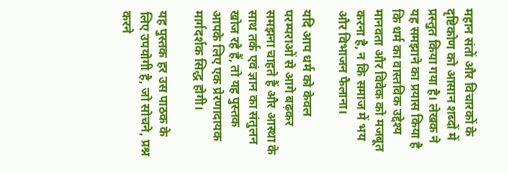महान संतों और विचारकों के दृष्टिकोण को आसान शब्दों में प्रस्तुत किया गया है। लेखक ने यह समझाने का प्रयास किया है कि धर्म का वास्तविक उद्देश्य मानवता और विवेक को मजबूत करना है, न कि समाज में भय और विभाजन फैलाना।

यदि आप धर्म को केवल परम्पराओं से आगे बढ़कर समझना चाहते हैं और आस्था के साथ तर्क एवं ज्ञान का संतुलन खोज रहे हैं, तो यह पुस्तक आपके लिए एक प्रेरणादायक मार्गदर्शक सिद्ध होगी।

यह पुस्तक हर उस पाठक के लिए उपयोगी है, जो सोचने, प्रश्न करने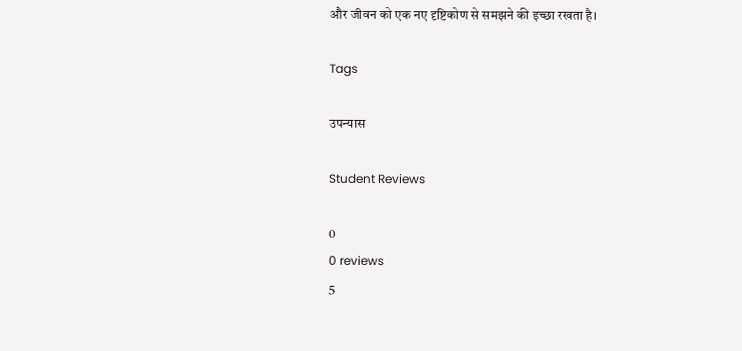और जीवन को एक नए दृष्टिकोण से समझने की इच्छा रखता है।

Tags

उपन्यास

Student Reviews

0
0 reviews
5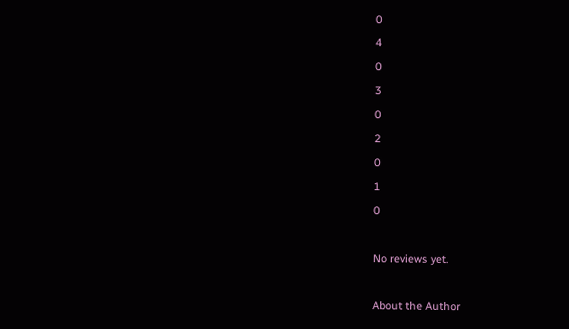0
4
0
3
0
2
0
1
0

No reviews yet.

About the Author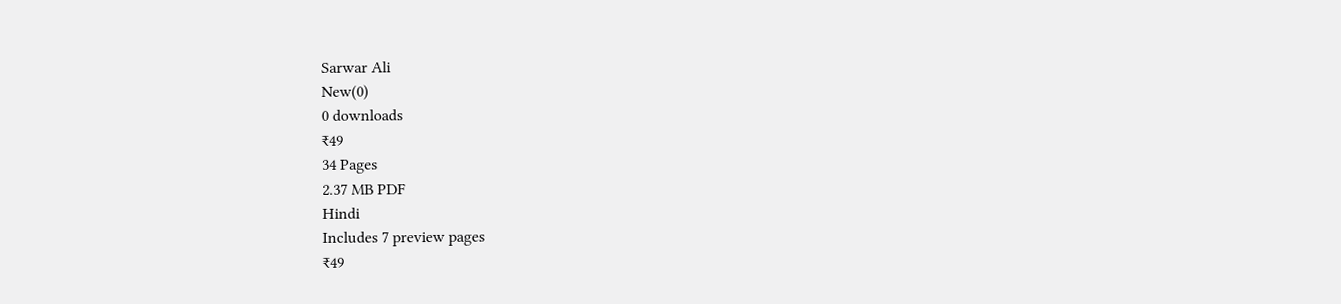Sarwar Ali
New(0)
0 downloads
₹49
34 Pages
2.37 MB PDF
Hindi
Includes 7 preview pages
₹49